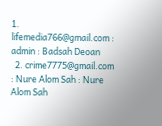1. lifemedia766@gmail.com : admin : Badsah Deoan
  2. crime7775@gmail.com : Nure Alom Sah : Nure Alom Sah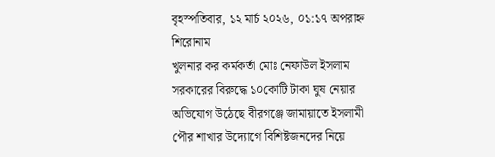বৃহস্পতিবার, ১২ মার্চ ২০২৬, ০১:১৭ অপরাহ্ন
শিরোনাম
খুলনার কর কর্মকর্তা মোঃ নেফাউল ইসলাম সরকারের বিরুদ্ধে ১০কোটি টাকা ঘুষ নেয়ার অভিযোগ উঠেছে বীরগঞ্জে জামায়াতে ইসলামী পৌর শাখার উদ্যোগে বিশিষ্টজনদের নিয়ে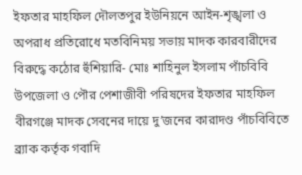ইফতার মাহফিল দৌলতপুর ইউনিয়নে আইন-শৃঙ্খলা ও অপরাধ প্রতিরোধে মতবিনিময় সভায় মাদক কারবারীদের বিরুদ্ধে কঠোর হুঁশিয়ারি- মোঃ শাহিনুল ইসলাম পাঁচবিবি উপজেলা ও পৌর পেশাজীবী পরিষদের ইফতার মাহফিল বীরগঞ্জে মাদক সেবনের দায়ে দু’জনের কারাদণ্ড পাঁচবিবিতে ব্র্যাক কর্তৃক গবাদি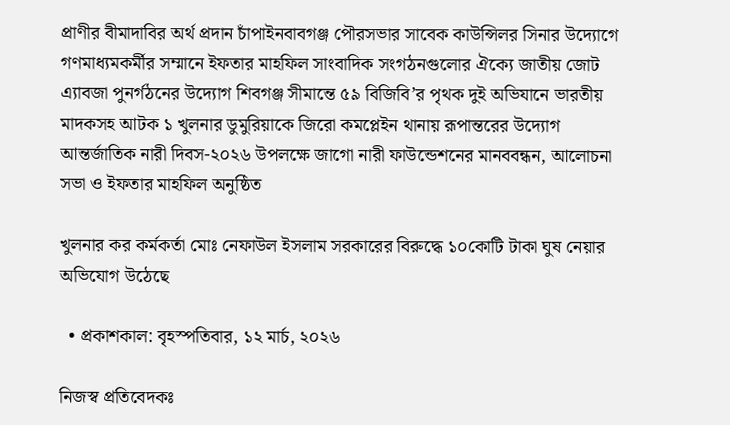প্রাণীর বীমাদাবির অর্থ প্রদান চাঁপাইনবাবগঞ্জ পৌরসভার সাবেক কাউন্সিলর সিনার উদ্যোগে গণমাধ্যমকর্মীর সম্মানে ইফতার মাহফিল সাংবাদিক সংগঠনগুলোর ঐক্যে জাতীয় জোট এ্যাবজা পুনর্গঠনের উদ্যোগ শিবগঞ্জ সীমান্তে ৫৯ বিজিবি’র পৃথক দুই অভিযানে ভারতীয় মাদকসহ আটক ১ খুলনার ডুমুরিয়াকে জিরো কমপ্লেইন থানায় রূপান্তরের উদ্যোগ আন্তর্জাতিক নারী দিবস-২০২৬ উপলক্ষে জাগো নারী ফাউন্ডেশনের মানববন্ধন, আলোচনা সভা ও ইফতার মাহফিল অনুষ্ঠিত

খুলনার কর কর্মকর্তা মোঃ নেফাউল ইসলাম সরকারের বিরুদ্ধে ১০কোটি টাকা ঘুষ নেয়ার অভিযোগ উঠেছে

  • প্রকাশকাল: বৃহস্পতিবার, ১২ মার্চ, ২০২৬

নিজস্ব প্রতিবেদকঃ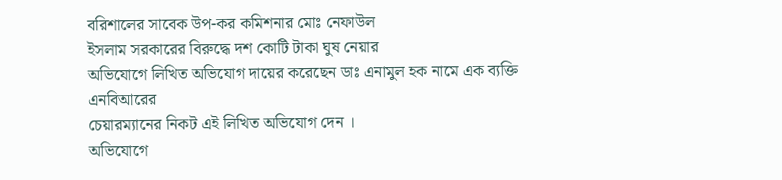বরিশালের সাবেক উপ-কর কমিশনার মোঃ নেফাউল
ইসলাম সরকারের বিরুদ্ধে দশ কোটি টাকা ঘুষ নেয়ার
অভিযোগে লিখিত অভিযোগ দায়ের করেছেন ডাঃ এনামুল হক নামে এক ব্যক্তি এনবিআরের
চেয়ারম্যানের নিকট এই লিখিত অভিযোগ দেন ।
অভিযোগে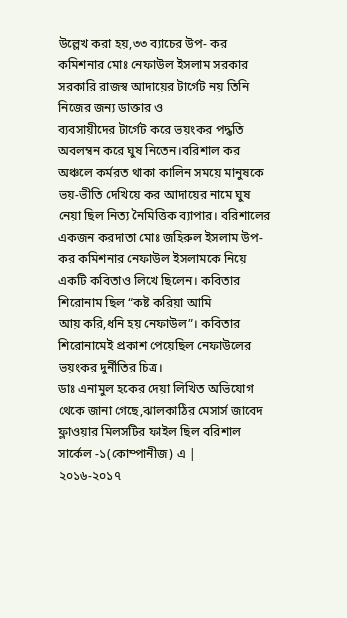উল্লেখ করা হয়,৩৩ ব্যাচের উপ- কর
কমিশনার মোঃ নেফাউল ইসলাম সরকার সরকারি রাজস্ব আদায়ের টার্গেট নয় তিনি নিজের জন্য ডাক্তার ও
ব্যবসায়ীদের টার্গেট করে ভয়ংকর পদ্ধতি অবলম্বন করে ঘুষ নিতেন।বরিশাল কর অঞ্চলে কর্মরত থাকা কালিন সময়ে মানুষকে ভয়-ভীতি দেখিয়ে কর আদায়ের নামে ঘুষ
নেয়া ছিল নিত্য নৈমিত্তিক ব্যাপার। বরিশালের একজন করদাতা মোঃ জহিরুল ইসলাম উপ-কর কমিশনার নেফাউল ইসলামকে নিয়ে একটি কবিতাও লিখে ছিলেন। কবিতার শিরোনাম ছিল “কষ্ট করিয়া আমি
আয় করি,ধনি হয় নেফাউল”। কবিতার শিরোনামেই প্রকাশ পেয়েছিল নেফাউলের ভয়ংকর দুর্নীতির চিত্র।
ডাঃ এনামুল হকের দেয়া লিখিত অভিযোগ থেকে জানা গেছে,ঝালকাঠির মেসার্স জাবেদ ফ্লাওয়ার মিলসটির ফাইল ছিল বরিশাল সার্কেল -১(কোম্পানীজ) এ |
২০১৬-২০১৭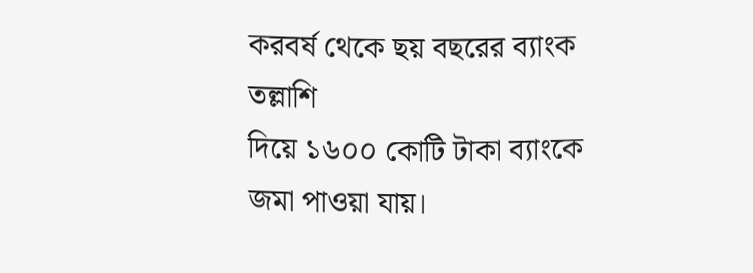করবর্ষ থেকে ছয় বছরের ব্যাংক তল্লাশি
দিয়ে ১৬০০ কোটি টাকা ব্যাংকে জমা পাওয়া যায়।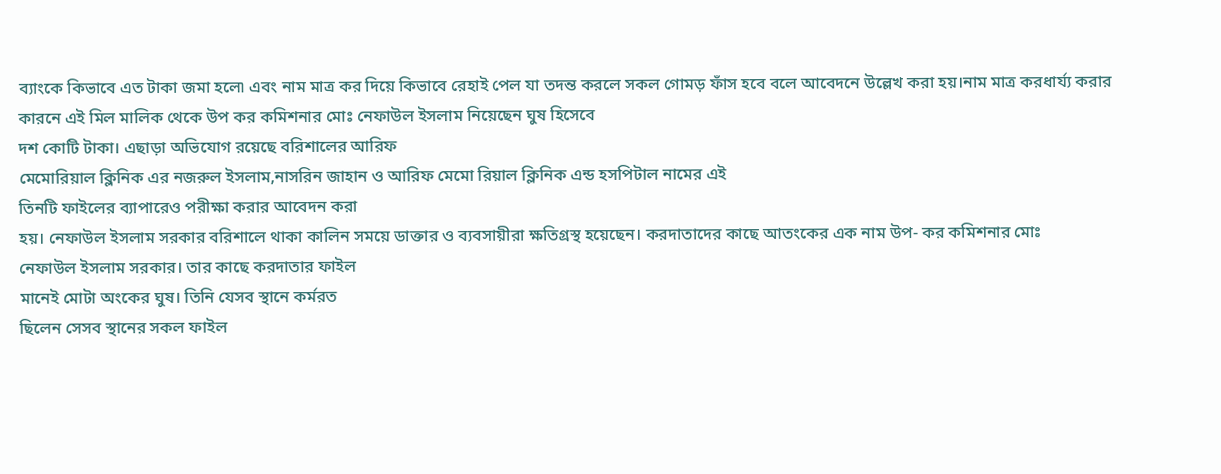ব্যাংকে কিভাবে এত টাকা জমা হলে৷ এবং নাম মাত্র কর দিয়ে কিভাবে রেহাই পেল যা তদন্ত করলে সকল গোমড় ফাঁস হবে বলে আবেদনে উল্লেখ করা হয়।নাম মাত্র করধার্য্য করার কারনে এই মিল মালিক থেকে উপ কর কমিশনার মোঃ নেফাউল ইসলাম নিয়েছেন ঘুষ হিসেবে
দশ কোটি টাকা। এছাড়া অভিযোগ রয়েছে বরিশালের আরিফ
মেমোরিয়াল ক্লিনিক এর নজরুল ইসলাম,নাসরিন জাহান ও আরিফ মেমো রিয়াল ক্লিনিক এন্ড হসপিটাল নামের এই
তিনটি ফাইলের ব্যাপারেও পরীক্ষা করার আবেদন করা
হয়। নেফাউল ইসলাম সরকার বরিশালে থাকা কালিন সময়ে ডাক্তার ও ব্যবসায়ীরা ক্ষতিগ্রস্থ হয়েছেন। করদাতাদের কাছে আতংকের এক নাম উপ- কর কমিশনার মোঃ
নেফাউল ইসলাম সরকার। তার কাছে করদাতার ফাইল
মানেই মোটা অংকের ঘুষ। তিনি যেসব স্থানে কর্মরত
ছিলেন সেসব স্থানের সকল ফাইল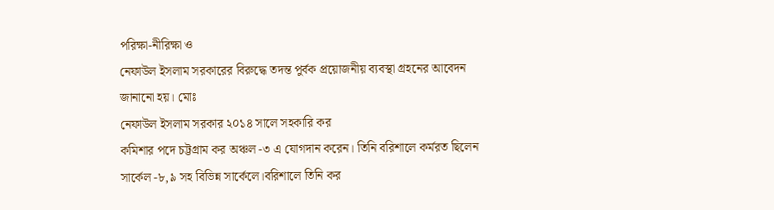পরিক্ষা-নীরিক্ষা ও
নেফাউল ইসলাম সরকারের বিরুদ্ধে তদন্ত পুর্বক প্রয়োজনীয় ব্যবস্থা গ্রহনের আবেদন জানানো হয়। মোঃ
নেফাউল ইসলাম সরকার ২০১৪ সালে সহকারি কর
কমিশার পদে চট্টগ্রাম কর অঞ্চল -৩ এ যোগদান করেন। তিনি বরিশালে কর্মরত ছিলেন সার্কেল -৮,৯ সহ বিভিন্ন সার্কেলে।বরিশালে তিনি কর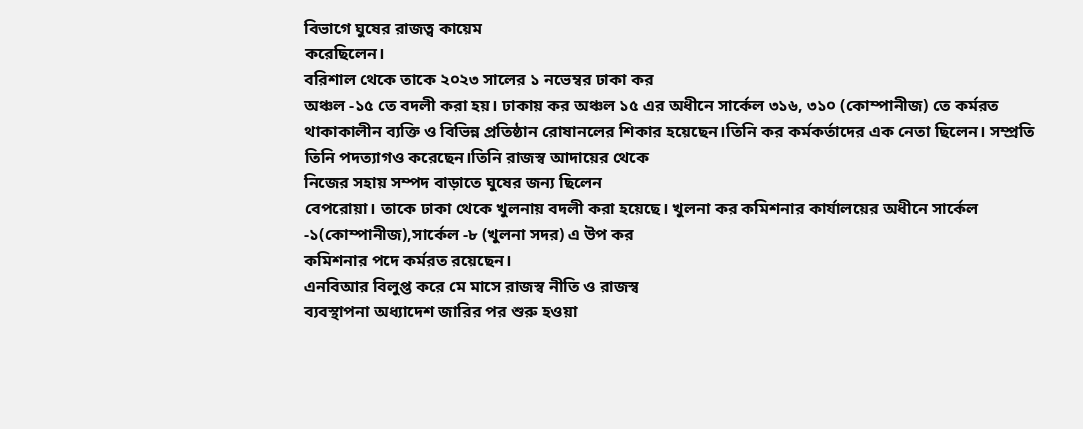বিভাগে ঘুষের রাজত্ব কায়েম
করেছিলেন।
বরিশাল থেকে তাকে ২০২৩ সালের ১ নভেম্বর ঢাকা কর
অঞ্চল -১৫ তে বদলী করা হয়। ঢাকায় কর অঞ্চল ১৫ এর অধীনে সার্কেল ৩১৬, ৩১০ (কোম্পানীজ) তে কর্মরত থাকাকালীন ব্যক্তি ও বিভিন্ন প্রতিষ্ঠান রোষানলের শিকার হয়েছেন।তিনি কর কর্মকর্তাদের এক নেতা ছিলেন। সম্প্রতি তিনি পদত্যাগও করেছেন।তিনি রাজস্ব আদায়ের থেকে
নিজের সহায় সম্পদ বাড়াতে ঘুষের জন্য ছিলেন
বেপরোয়া। তাকে ঢাকা থেকে খুলনায় বদলী করা হয়েছে। খুলনা কর কমিশনার কার্যালয়ের অধীনে সার্কেল -১(কোম্পানীজ),সার্কেল -৮ (খুলনা সদর) এ উপ কর
কমিশনার পদে কর্মরত রয়েছেন।
এনবিআর বিলুপ্ত করে মে মাসে রাজস্ব নীতি ও রাজস্ব
ব্যবস্থাপনা অধ্যাদেশ জারির পর শুরু হওয়া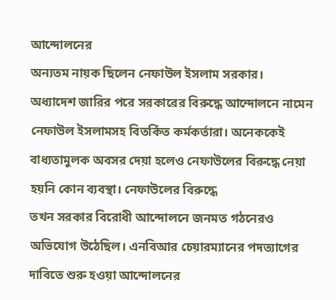আন্দোলনের
অন্যতম নায়ক ছিলেন নেফাউল ইসলাম সরকার।
অধ্যাদেশ জারির পরে সরকারের বিরুদ্ধে আন্দোলনে নামেন নেফাউল ইসলামসহ বিতর্কিত কর্মকর্তারা। অনেককেই বাধ্যতামুলক অবসর দেয়া হলেও নেফাউলের বিরুদ্ধে নেয়া হয়নি কোন ব্যবস্থা। নেফাউলের বিরুদ্ধে
তখন সরকার বিরোধী আন্দোলনে জনমত গঠনেরও অভিযোগ উঠেছিল। এনবিআর চেয়ারম্যানের পদত্যাগের
দাবিতে শুরু হওয়া আন্দোলনের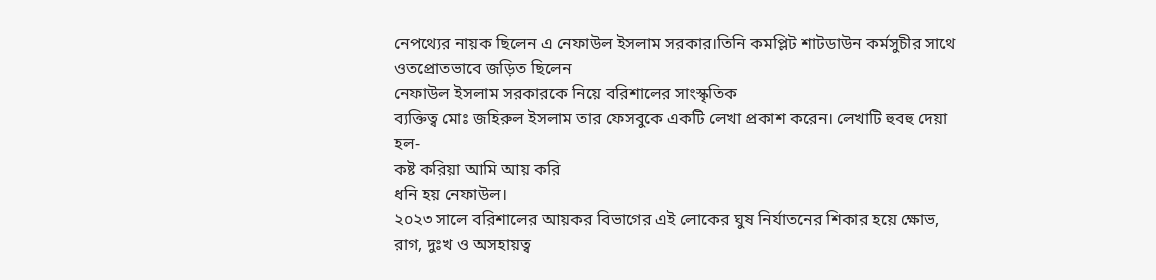নেপথ্যের নায়ক ছিলেন এ নেফাউল ইসলাম সরকার।তিনি কমপ্লিট শাটডাউন কর্মসুচীর সাথে ওতপ্রোতভাবে জড়িত ছিলেন
নেফাউল ইসলাম সরকারকে নিয়ে বরিশালের সাংস্কৃতিক
ব্যক্তিত্ব মোঃ জহিরুল ইসলাম তার ফেসবুকে একটি লেখা প্রকাশ করেন। লেখাটি হুবহু দেয়া হল-
কষ্ট করিয়া আমি আয় করি
ধনি হয় নেফাউল।
২০২৩ সালে বরিশালের আয়কর বিভাগের এই লোকের ঘুষ নির্যাতনের শিকার হয়ে ক্ষোভ, রাগ, দুঃখ ও অসহায়ত্ব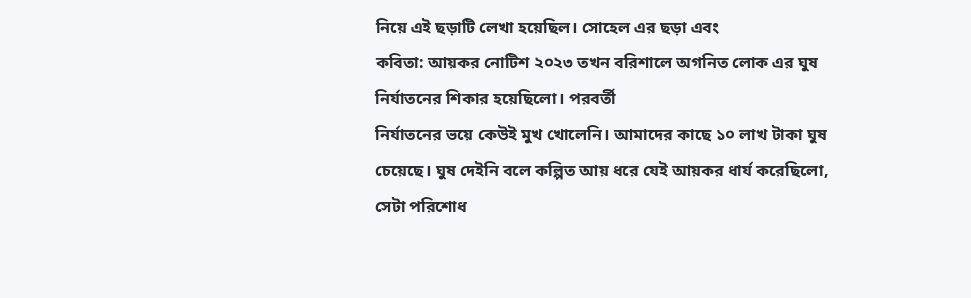নিয়ে এই ছড়াটি লেখা হয়েছিল। সোহেল এর ছড়া এবং
কবিতা: আয়কর নোটিশ ২০২৩ তখন বরিশালে অগনিত লোক এর ঘুষ নির্যাতনের শিকার হয়েছিলো। পরবর্তী
নির্যাতনের ভয়ে কেউই মুখ খোলেনি। আমাদের কাছে ১০ লাখ টাকা ঘুষ চেয়েছে। ঘুষ দেইনি বলে কল্পিত আয় ধরে যেই আয়কর ধার্য করেছিলো, সেটা পরিশোধ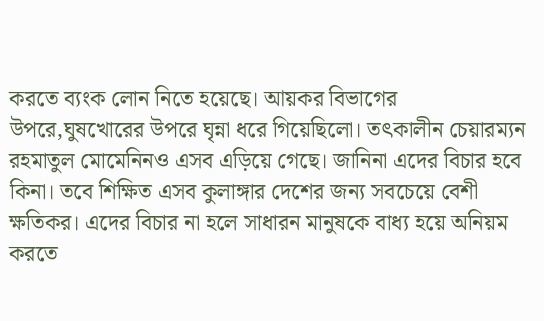করতে ব্যংক লোন নিতে হয়েছে। আয়কর বিভাগের উপরে,ঘুষখোরের উপরে ঘৃন্না ধরে গিয়েছিলো। তৎকালীন চেয়ারম্যন
রহমাতুল মোমেনিনও এসব এড়িয়ে গেছে। জানিনা এদের বিচার হবে কিনা। তবে শিক্ষিত এসব কুলাঙ্গার দেশের জন্য সবচেয়ে বেশী ক্ষতিকর। এদের বিচার না হলে সাধারন মানুষকে বাধ্য হয়ে অনিয়ম করতে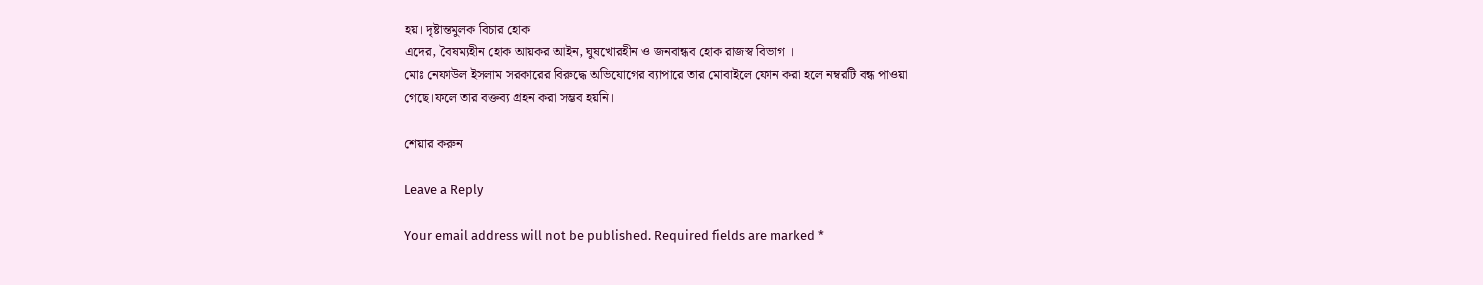হয়। দৃষ্টান্তমুলক বিচার হোক
এদের, বৈষম্যহীন হোক আয়কর আইন, ঘুষখোরহীন ও জনবান্ধব হোক রাজস্ব বিভাগ ।
মোঃ নেফাউল ইসলাম সরকারের বিরুদ্ধে অভিযোগের ব্যাপারে তার মোবাইলে ফোন করা হলে নম্বরটি বন্ধ পাওয়া
গেছে।ফলে তার বক্তব্য গ্রহন করা সম্ভব হয়নি।

শেয়ার করুন

Leave a Reply

Your email address will not be published. Required fields are marked *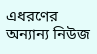এধরণের অন্যান্য নিউজ